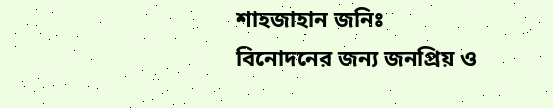শাহজাহান জনিঃ
বিনোদনের জন্য জনপ্রিয় ও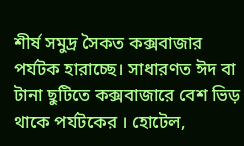শীর্ষ সমুদ্র সৈকত কক্সবাজার পর্যটক হারাচ্ছে। সাধারণত ঈদ বা টানা ছুটিতে কক্সবাজারে বেশ ভিড় থাকে পর্যটকের । হোটেল,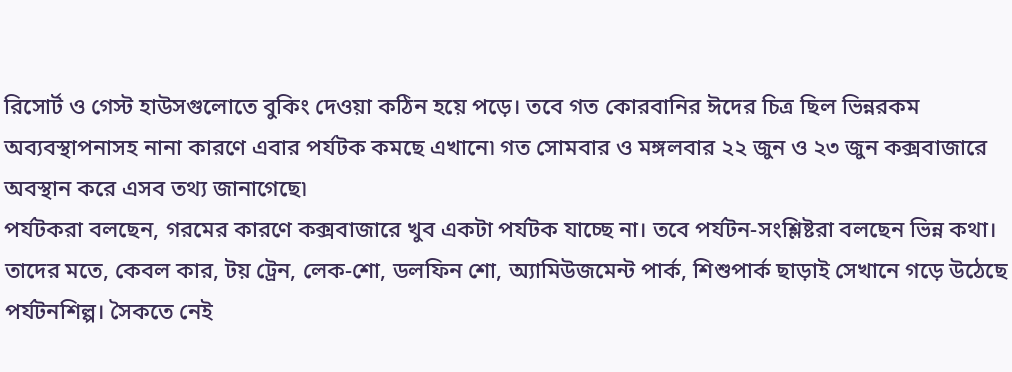রিসোর্ট ও গেস্ট হাউসগুলোতে বুকিং দেওয়া কঠিন হয়ে পড়ে। তবে গত কোরবানির ঈদের চিত্র ছিল ভিন্নরকম অব্যবস্থাপনাসহ নানা কারণে এবার পর্যটক কমছে এখানে৷ গত সোমবার ও মঙ্গলবার ২২ জুন ও ২৩ জুন কক্সবাজারে অবস্থান করে এসব তথ্য জানাগেছে৷
পর্যটকরা বলছেন, গরমের কারণে কক্সবাজারে খুব একটা পর্যটক যাচ্ছে না। তবে পর্যটন-সংশ্লিষ্টরা বলছেন ভিন্ন কথা। তাদের মতে, কেবল কার, টয় ট্রেন, লেক-শো, ডলফিন শো, অ্যামিউজমেন্ট পার্ক, শিশুপার্ক ছাড়াই সেখানে গড়ে উঠেছে পর্যটনশিল্প। সৈকতে নেই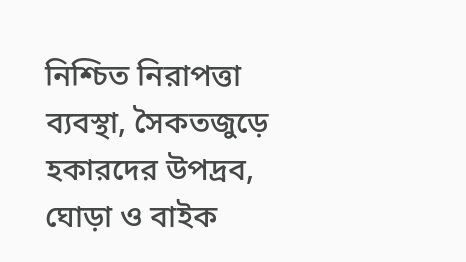নিশ্চিত নিরাপত্তা ব্যবস্থা, সৈকতজুড়ে হকারদের উপদ্রব, ঘোড়া ও বাইক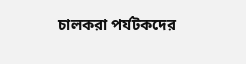চালকরা পর্যটকদের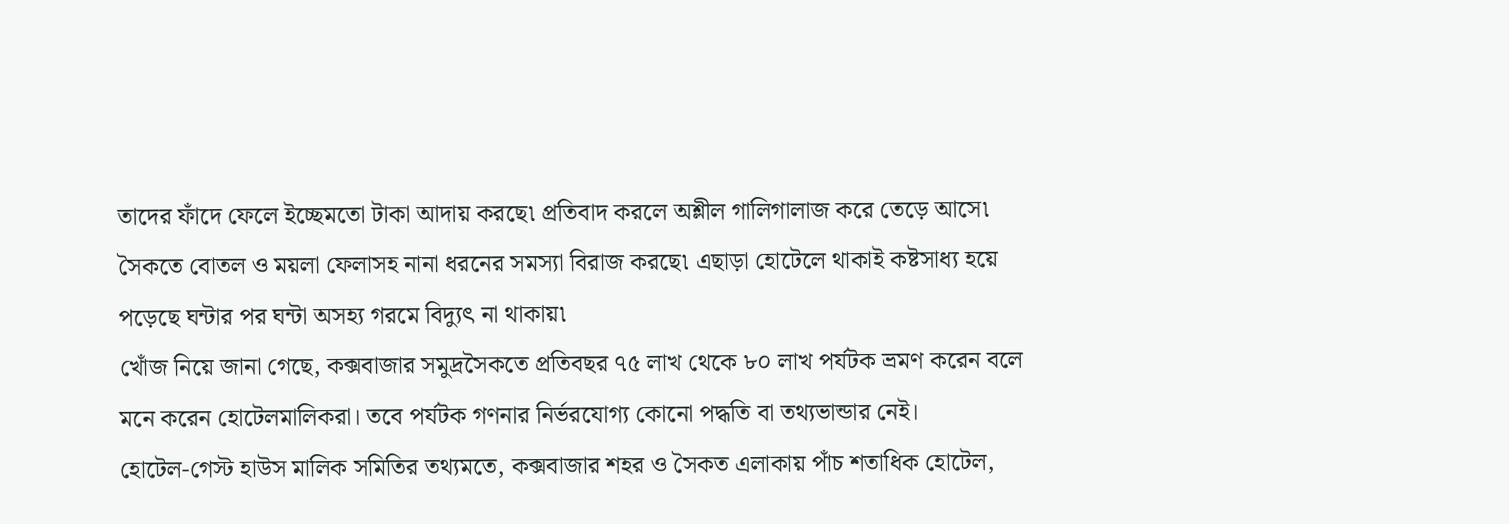তাদের ফাঁদে ফেলে ইচ্ছেমতো টাকা আদায় করছে৷ প্রতিবাদ করলে অশ্লীল গালিগালাজ করে তেড়ে আসে৷ সৈকতে বোতল ও ময়লা ফেলাসহ নানা ধরনের সমস্যা বিরাজ করছে৷ এছাড়া হোটেলে থাকাই কষ্টসাধ্য হয়ে পড়েছে ঘন্টার পর ঘন্টা অসহ্য গরমে বিদ্যুৎ না থাকায়৷
খোঁজ নিয়ে জানা গেছে, কক্সবাজার সমুদ্রসৈকতে প্রতিবছর ৭৫ লাখ থেকে ৮০ লাখ পর্যটক ভ্রমণ করেন বলে মনে করেন হোটেলমালিকরা। তবে পর্যটক গণনার নির্ভরযোগ্য কোনো পদ্ধতি বা তথ্যভান্ডার নেই।
হোটেল-গেস্ট হাউস মালিক সমিতির তথ্যমতে, কক্সবাজার শহর ও সৈকত এলাকায় পাঁচ শতাধিক হোটেল,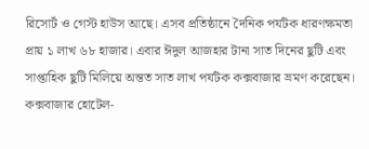রিসোর্ট ও গেস্ট হাউস আছে। এসব প্রতিষ্ঠানে দৈনিক পর্যটক ধারণক্ষমতা প্রায় ১ লাখ ৬৮ হাজার। এবার ঈদুল আজহার টানা সাত দিনের ছুটি এবং সাপ্তাহিক ছুটি মিলিয়ে অন্তত সাত লাখ পর্যটক কক্সবাজার ভ্রমণ করেছেন।
কক্সবাজার হোটেল-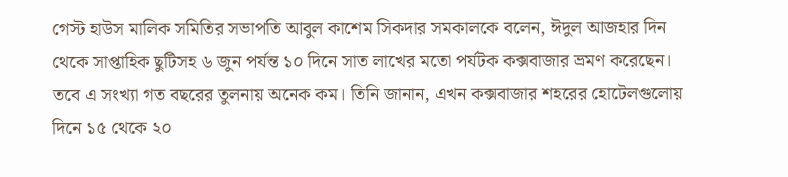গেস্ট হাউস মালিক সমিতির সভাপতি আবুল কাশেম সিকদার সমকালকে বলেন, ঈদুল আজহার দিন থেকে সাপ্তাহিক ছুটিসহ ৬ জুন পর্যন্ত ১০ দিনে সাত লাখের মতো পর্যটক কক্সবাজার ভ্রমণ করেছেন। তবে এ সংখ্যা গত বছরের তুলনায় অনেক কম। তিনি জানান, এখন কক্সবাজার শহরের হোটেলগুলোয় দিনে ১৫ থেকে ২০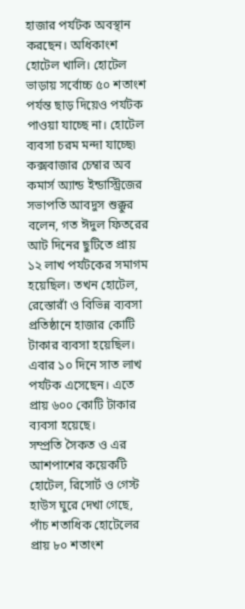হাজার পর্যটক অবস্থান করছেন। অধিকাংশ হোটেল খালি। হোটেল ভাড়ায় সর্বোচ্চ ৫০ শতাংশ পর্যন্ত ছাড় দিয়েও পর্যটক পাওয়া যাচ্ছে না। হোটেল ব্যবসা চরম মন্দা যাচ্ছে৷
কক্সবাজার চেম্বার অব কমার্স অ্যান্ড ইন্ডাস্ট্রিজের সভাপতি আবদুস শুক্কুর বলেন, গত ঈদুল ফিতরের আট দিনের ছুটিতে প্রায় ১২ লাখ পর্যটকের সমাগম হয়েছিল। তখন হোটেল, রেস্তোরাঁ ও বিভিন্ন ব্যবসা প্রতিষ্ঠানে হাজার কোটি টাকার ব্যবসা হয়েছিল। এবার ১০ দিনে সাত লাখ পর্যটক এসেছেন। এতে প্রায় ৬০০ কোটি টাকার ব্যবসা হয়েছে।
সম্প্রতি সৈকত ও এর আশপাশের কয়েকটি হোটেল, রিসোর্ট ও গেস্ট হাউস ঘুরে দেখা গেছে, পাঁচ শতাধিক হোটেলের প্রায় ৮০ শতাংশ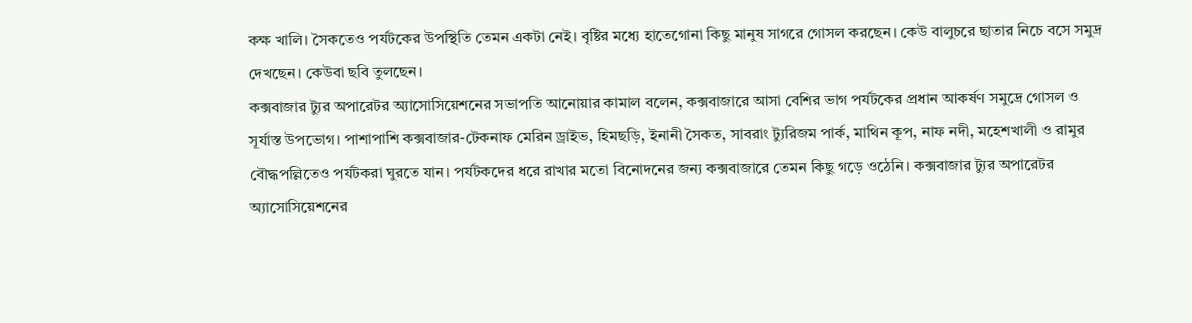কক্ষ খালি। সৈকতেও পর্যটকের উপস্থিতি তেমন একটা নেই। বৃষ্টির মধ্যে হাতেগোনা কিছু মানুষ সাগরে গোসল করছেন। কেউ বালুচরে ছাতার নিচে বসে সমুদ্র দেখছেন। কেউবা ছবি তুলছেন।
কক্সবাজার ট্যুর অপারেটর অ্যাসোসিয়েশনের সভাপতি আনোয়ার কামাল বলেন, কক্সবাজারে আসা বেশির ভাগ পর্যটকের প্রধান আকর্ষণ সমুদ্রে গোসল ও সূর্যাস্ত উপভোগ। পাশাপাশি কক্সবাজার-টেকনাফ মেরিন ড্রাইভ, হিমছড়ি, ইনানী সৈকত, সাবরাং ট্যুরিজম পার্ক, মাথিন কূপ, নাফ নদী, মহেশখালী ও রামুর বৌদ্ধপল্লিতেও পর্যটকরা ঘুরতে যান। পর্যটকদের ধরে রাখার মতো বিনোদনের জন্য কক্সবাজারে তেমন কিছু গড়ে ওঠেনি। কক্সবাজার ট্যুর অপারেটর অ্যাসোসিয়েশনের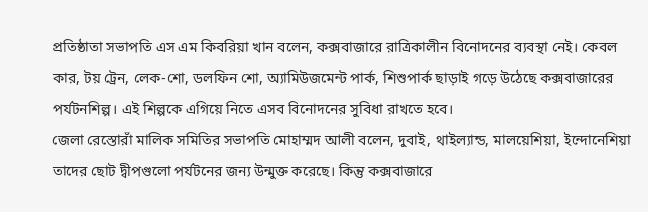প্রতিষ্ঠাতা সভাপতি এস এম কিবরিয়া খান বলেন, কক্সবাজারে রাত্রিকালীন বিনোদনের ব্যবস্থা নেই। কেবল কার, টয় ট্রেন, লেক-শো, ডলফিন শো, অ্যামিউজমেন্ট পার্ক, শিশুপার্ক ছাড়াই গড়ে উঠেছে কক্সবাজারের পর্যটনশিল্প। এই শিল্পকে এগিয়ে নিতে এসব বিনোদনের সুবিধা রাখতে হবে।
জেলা রেস্তোরাঁ মালিক সমিতির সভাপতি মোহাম্মদ আলী বলেন, দুবাই, থাইল্যান্ড, মালয়েশিয়া, ইন্দোনেশিয়া তাদের ছোট দ্বীপগুলো পর্যটনের জন্য উন্মুক্ত করেছে। কিন্তু কক্সবাজারে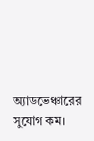অ্যাডভেঞ্চারের সুযোগ কম।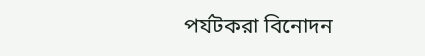পর্যটকরা বিনোদন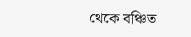থেকে বঞ্চিত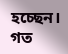হচ্ছেন।
গত